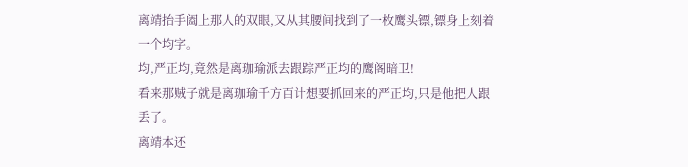离靖抬手阖上那人的双眼,又从其腰间找到了一枚鹰头镖,镖身上刻着一个均字。
均,严正均,竟然是离珈瑜派去跟踪严正均的鹰阁暗卫!
看来那贼子就是离珈瑜千方百计想要抓回来的严正均,只是他把人跟丢了。
离靖本还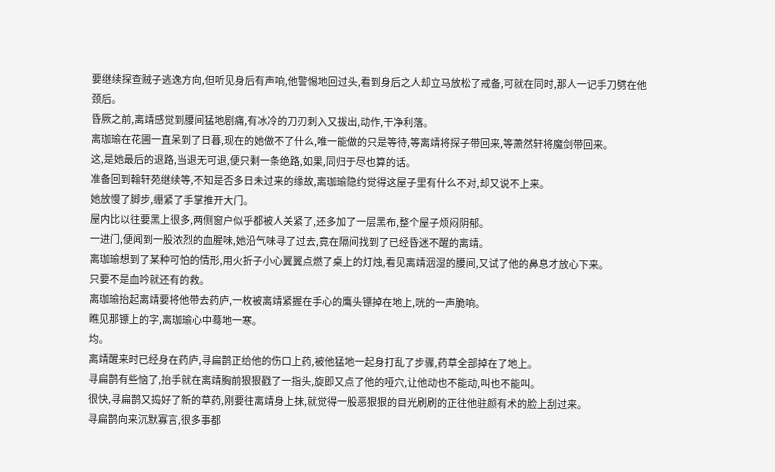要继续探查贼子逃逸方向,但听见身后有声响,他警惕地回过头,看到身后之人却立马放松了戒备,可就在同时,那人一记手刀劈在他颈后。
昏厥之前,离靖感觉到腰间猛地剧痛,有冰冷的刀刃刺入又拔出,动作,干净利落。
离珈瑜在花圃一直呆到了日暮,现在的她做不了什么,唯一能做的只是等待,等离靖将探子带回来,等萧然轩将魔剑带回来。
这,是她最后的退路,当退无可退,便只剩一条绝路,如果,同归于尽也算的话。
准备回到翰轩苑继续等,不知是否多日未过来的缘故,离珈瑜隐约觉得这屋子里有什么不对,却又说不上来。
她放慢了脚步,绷紧了手掌推开大门。
屋内比以往要黑上很多,两侧窗户似乎都被人关紧了,还多加了一层黑布,整个屋子烦闷阴郁。
一进门,便闻到一股浓烈的血腥味,她沿气味寻了过去,竟在隔间找到了已经昏迷不醒的离靖。
离珈瑜想到了某种可怕的情形,用火折子小心翼翼点燃了桌上的灯烛,看见离靖洇湿的腰间,又试了他的鼻息才放心下来。
只要不是血吟就还有的救。
离珈瑜抬起离靖要将他带去药庐,一枚被离靖紧握在手心的鹰头镖掉在地上,咣的一声脆响。
瞧见那镖上的字,离珈瑜心中蓦地一寒。
均。
离靖醒来时已经身在药庐,寻扁鹊正给他的伤口上药,被他猛地一起身打乱了步骤,药草全部掉在了地上。
寻扁鹊有些恼了,抬手就在离靖胸前狠狠戳了一指头,旋即又点了他的哑穴,让他动也不能动,叫也不能叫。
很快,寻扁鹊又捣好了新的草药,刚要往离靖身上抹,就觉得一股恶狠狠的目光刷刷的正往他驻颜有术的脸上刮过来。
寻扁鹊向来沉默寡言,很多事都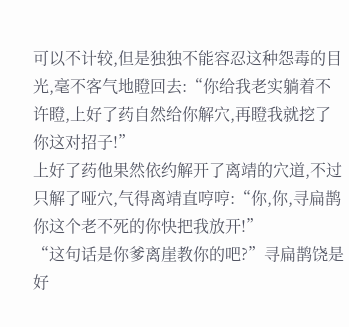可以不计较,但是独独不能容忍这种怨毒的目光,毫不客气地瞪回去:“你给我老实躺着不许瞪,上好了药自然给你解穴,再瞪我就挖了你这对招子!”
上好了药他果然依约解开了离靖的穴道,不过只解了哑穴,气得离靖直哼哼:“你,你,寻扁鹊你这个老不死的你快把我放开!”
“这句话是你爹离崖教你的吧?”寻扁鹊饶是好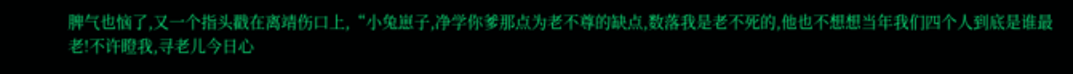脾气也恼了,又一个指头戳在离靖伤口上,“小兔崽子,净学你爹那点为老不尊的缺点,数落我是老不死的,他也不想想当年我们四个人到底是谁最老!不许瞪我,寻老儿今日心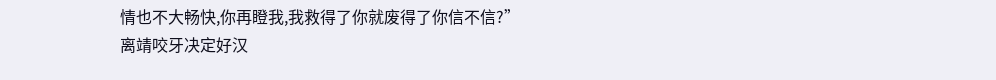情也不大畅快,你再瞪我,我救得了你就废得了你信不信?”
离靖咬牙决定好汉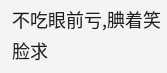不吃眼前亏,腆着笑脸求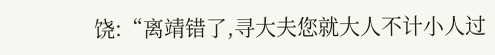饶:“离靖错了,寻大夫您就大人不计小人过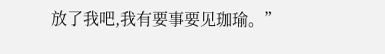放了我吧,我有要事要见珈瑜。”